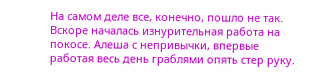На самом деле все, конечно, пошло не так. Вскоре началась изнурительная работа на покосе. Алеша с непривычки, впервые работая весь день граблями опять стер руку.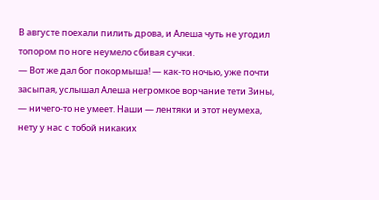В августе поехали пилить дрова, и Алеша чуть не угодил топором по ноге неумело сбивая сучки.
— Вот же дал бог покормыша! — как-то ночью, уже почти засыпая, услышал Алеша негромкое ворчание тети Зины, — ничего-то не умеет. Наши — лентяки и этот неумеха, нету у нас с тобой никаких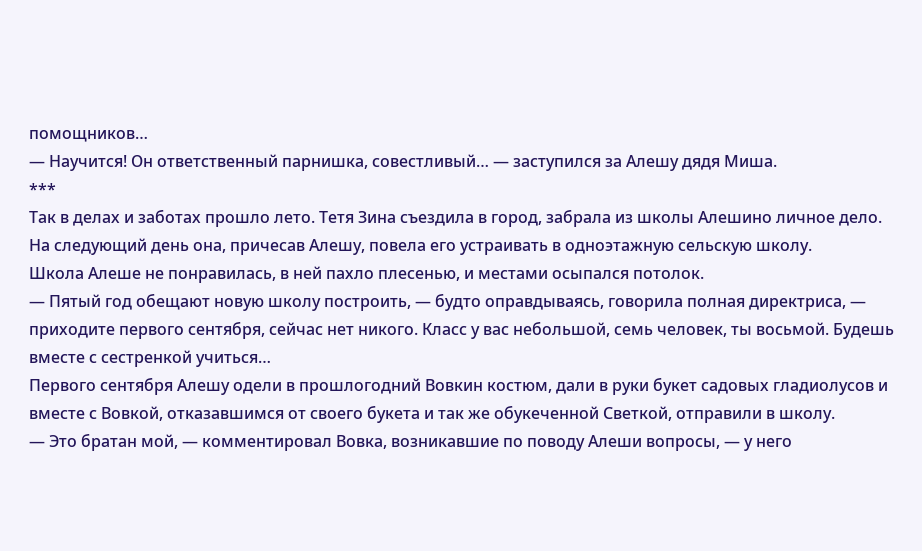помощников…
— Научится! Он ответственный парнишка, совестливый… — заступился за Алешу дядя Миша.
***
Так в делах и заботах прошло лето. Тетя Зина съездила в город, забрала из школы Алешино личное дело.
На следующий день она, причесав Алешу, повела его устраивать в одноэтажную сельскую школу.
Школа Алеше не понравилась, в ней пахло плесенью, и местами осыпался потолок.
— Пятый год обещают новую школу построить, — будто оправдываясь, говорила полная директриса, — приходите первого сентября, сейчас нет никого. Класс у вас небольшой, семь человек, ты восьмой. Будешь вместе с сестренкой учиться…
Первого сентября Алешу одели в прошлогодний Вовкин костюм, дали в руки букет садовых гладиолусов и вместе с Вовкой, отказавшимся от своего букета и так же обукеченной Светкой, отправили в школу.
— Это братан мой, — комментировал Вовка, возникавшие по поводу Алеши вопросы, — у него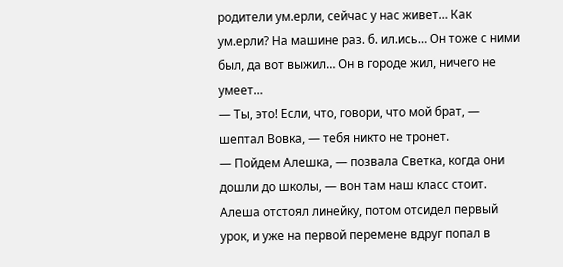родители ум.ерли, сейчас у нас живет… Как ум.ерли? На машине раз. б. ил.ись… Он тоже с ними был, да вот выжил… Он в городе жил, ничего не умеет…
— Ты, это! Если, что, говори, что мой брат, — шептал Вовка, — тебя никто не тронет.
— Пойдем Алешка, — позвала Светка, когда они дошли до школы, — вон там наш класс стоит.
Алеша отстоял линейку, потом отсидел первый урок, и уже на первой перемене вдруг попал в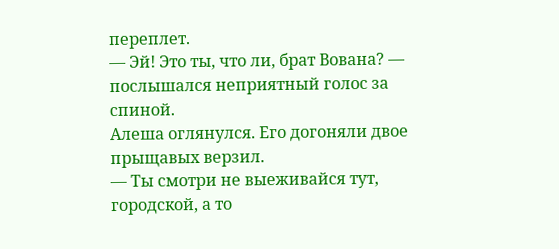переплет.
— Эй! Это ты, что ли, брат Вована? — послышался неприятный голос за спиной.
Алеша оглянулся. Его догоняли двое прыщавых верзил.
— Ты смотри не выеживайся тут, городской, а то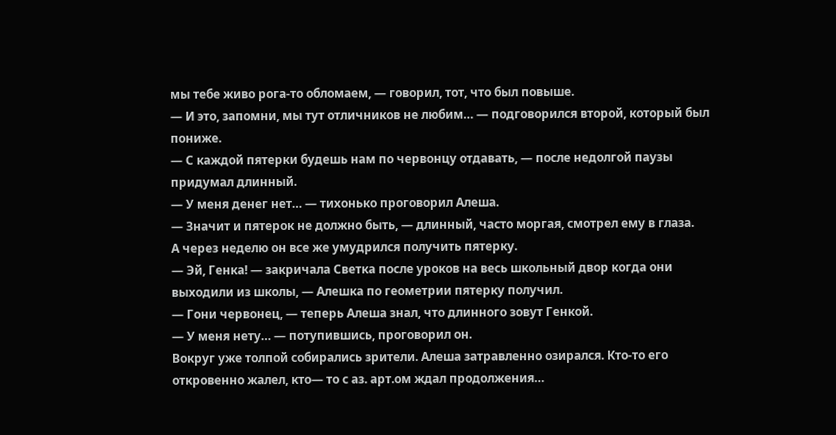мы тебе живо рога-то обломаем, — говорил, тот, что был повыше.
— И это, запомни, мы тут отличников не любим… — подговорился второй, который был пониже.
— С каждой пятерки будешь нам по червонцу отдавать, — после недолгой паузы придумал длинный.
— У меня денег нет… — тихонько проговорил Алеша.
— Значит и пятерок не должно быть, — длинный, часто моргая, смотрел ему в глаза.
А через неделю он все же умудрился получить пятерку.
— Эй, Генка! — закричала Светка после уроков на весь школьный двор когда они выходили из школы, — Алешка по геометрии пятерку получил.
— Гони червонец, — теперь Алеша знал, что длинного зовут Генкой.
— У меня нету… — потупившись, проговорил он.
Вокруг уже толпой собирались зрители. Алеша затравленно озирался. Кто-то его откровенно жалел, кто— то с аз. арт.ом ждал продолжения…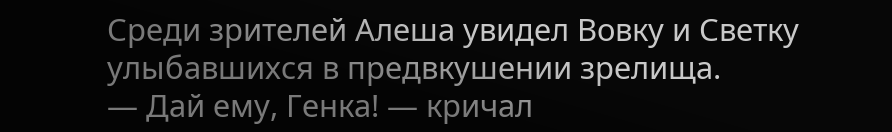Среди зрителей Алеша увидел Вовку и Светку улыбавшихся в предвкушении зрелища.
— Дай ему, Генка! — кричал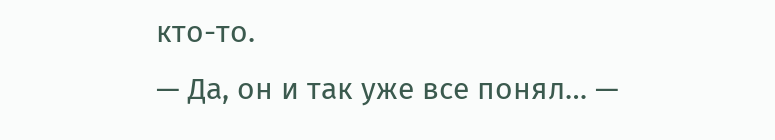кто-то.
— Да, он и так уже все понял… —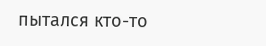пытался кто-то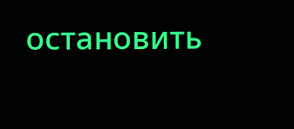остановить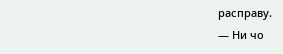расправу.
— Ни чо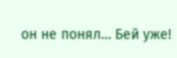он не понял… Бей уже!